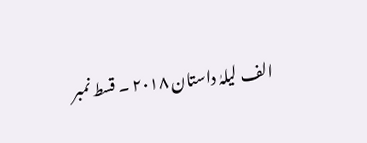الف لیلہٰ داستان ۲۰۱۸ ۔ قسط نمبر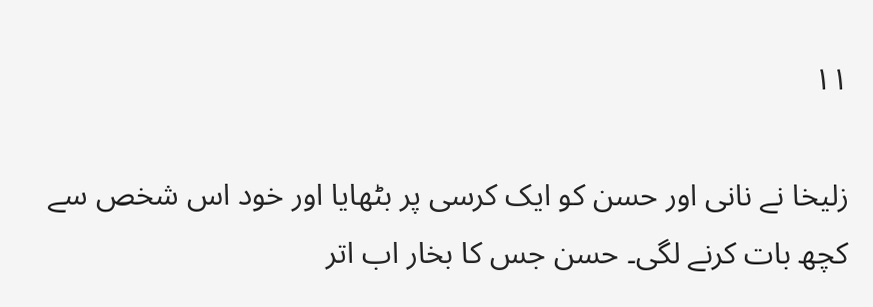۱۱

زلیخا نے نانی اور حسن کو ایک کرسی پر بٹھایا اور خود اس شخص سے کچھ بات کرنے لگی۔ حسن جس کا بخار اب اتر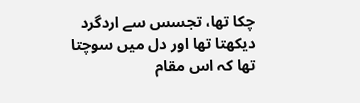چکا تھا، تجسس سے اردگرد دیکھتا تھا اور دل میں سوچتا تھا کہ اس مقام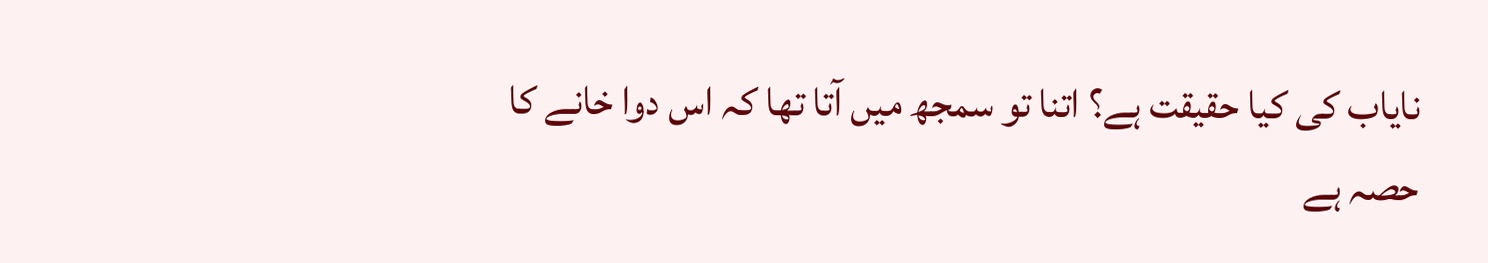نایاب کی کیا حقیقت ہے؟ اتنا تو سمجھ میں آتا تھا کہ اس دوا خانے کا حصہ ہے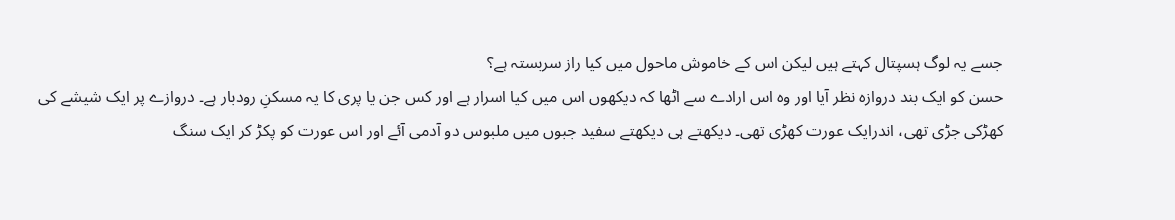جسے یہ لوگ ہسپتال کہتے ہیں لیکن اس کے خاموش ماحول میں کیا راز سربستہ ہے؟
حسن کو ایک بند دروازہ نظر آیا اور وہ اس ارادے سے اٹھا کہ دیکھوں اس میں کیا اسرار ہے اور کس جن یا پری کا یہ مسکنِ رودبار ہے۔ دروازے پر ایک شیشے کی کھڑکی جڑی تھی، اندرایک عورت کھڑی تھی۔ دیکھتے ہی دیکھتے سفید جبوں میں ملبوس دو آدمی آئے اور اس عورت کو پکڑ کر ایک سنگ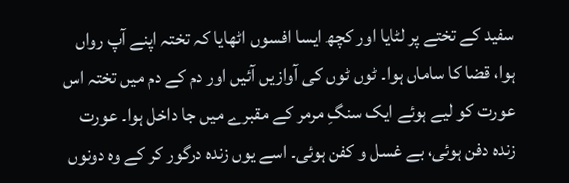سفید کے تختے پر لٹایا اور کچھ ایسا افسوں اٹھایا کہ تختہ اپنے آپ رواں ہوا، قضا کا ساماں ہوا۔ ٹوں ٹوں کی آوازیں آئیں اور دم کے دم میں تختہ اس عورت کو لیے ہوئے ایک سنگِ مرمر کے مقبرے میں جا داخل ہوا۔ عورت زندہ دفن ہوئی، بے غسل و کفن ہوئی۔ اسے یوں زندہ درگور کر کے وہ دونوں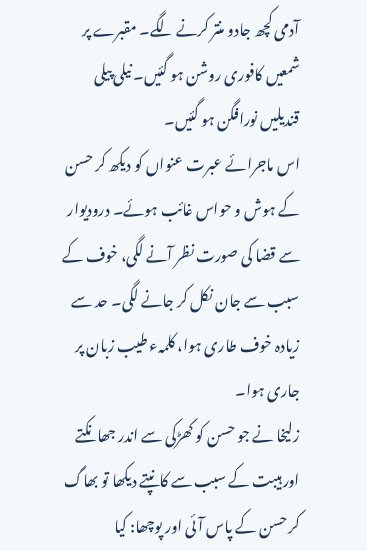آدمی کچھ جادو منتر کرنے لگے۔ مقبرے پر شمعیں کافوری روشن ہو گئیں۔ نیلی پیلی قندیلیں نورافگن ہو گئیں۔
اس ماجرائے عبرت عنواں کو دیکھ کر حسن کے ہوش و حواس غائب ہوئے۔ درودیوار سے قضا کی صورت نظر آنے لگی، خوف کے سبب سے جان نکل کر جانے لگی۔ حد سے زیادہ خوف طاری ہوا، کلمہء طیب زبان پر جاری ہوا۔
زلیخا نے جو حسن کو کھڑکی سے اندر جھانکتے اور ہیبت کے سبب سے کانپتے دیکھا تو بھاگ کر حسن کے پاس آئی اور پوچھا: کیا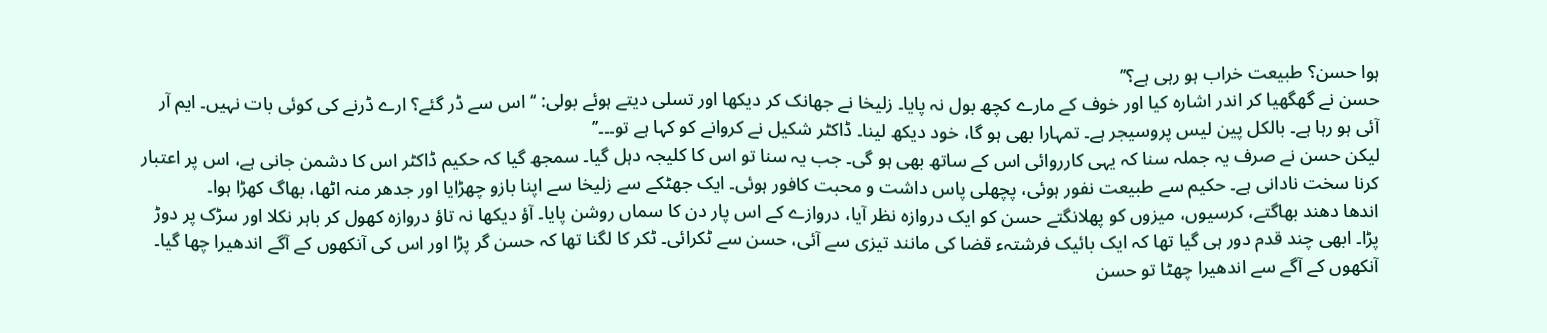ہوا حسن؟ طبیعت خراب ہو رہی ہے؟’’
حسن نے گھگھیا کر اندر اشارہ کیا اور خوف کے مارے کچھ بول نہ پایا۔ زلیخا نے جھانک کر دیکھا اور تسلی دیتے ہوئے بولی: ‘‘اس سے ڈر گئے؟ ارے ڈرنے کی کوئی بات نہیں۔ ایم آر آئی ہو رہا ہے۔ بالکل پین لیس پروسیجر ہے۔ تمہارا بھی ہو گا، خود دیکھ لینا۔ ڈاکٹر شکیل نے کروانے کو کہا ہے تو۔۔۔’’
لیکن حسن نے صرف یہ جملہ سنا کہ یہی کارروائی اس کے ساتھ بھی ہو گی۔ جب یہ سنا تو اس کا کلیجہ دہل گیا۔ سمجھ گیا کہ حکیم ڈاکٹر اس کا دشمن جانی ہے، اس پر اعتبار کرنا سخت نادانی ہے۔ حکیم سے طبیعت نفور ہوئی، پچھلی پاس داشت و محبت کافور ہوئی۔ ایک جھٹکے سے زلیخا سے اپنا بازو چھڑایا اور جدھر منہ اٹھا، بھاگ کھڑا ہوا۔
اندھا دھند بھاگتے، کرسیوں، میزوں کو پھلانگتے حسن کو ایک دروازہ نظر آیا، دروازے کے اس پار دن کا سماں روشن پایا۔ آؤ دیکھا نہ تاؤ دروازہ کھول کر باہر نکلا اور سڑک پر دوڑ پڑا۔ ابھی چند قدم دور ہی گیا تھا کہ ایک بائیک فرشتہء قضا کی مانند تیزی سے آئی، حسن سے ٹکرائی۔ ٹکر کا لگنا تھا کہ حسن گر پڑا اور اس کی آنکھوں کے آگے اندھیرا چھا گیا۔
آنکھوں کے آگے سے اندھیرا چھٹا تو حسن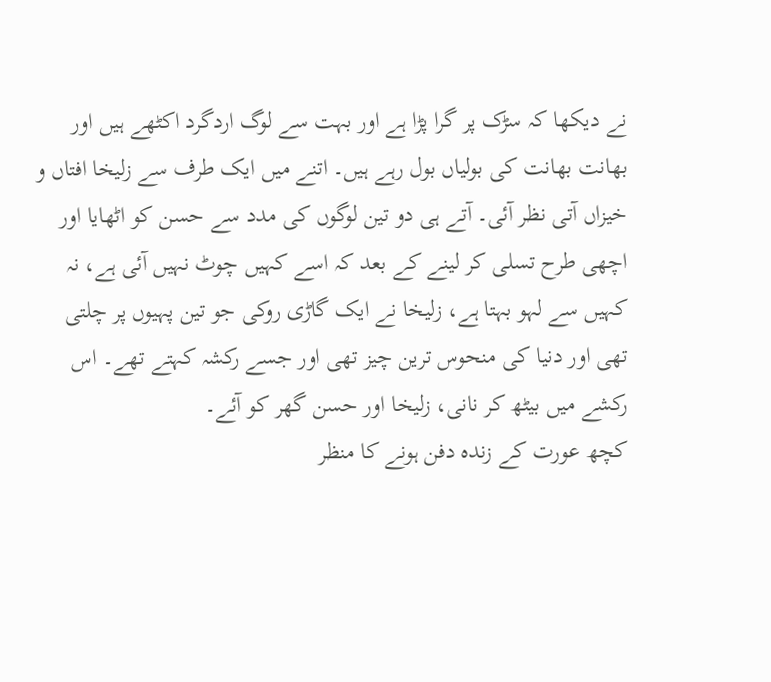نے دیکھا کہ سڑک پر گرا پڑا ہے اور بہت سے لوگ اردگرد اکٹھے ہیں اور بھانت بھانت کی بولیاں بول رہے ہیں۔ اتنے میں ایک طرف سے زلیخا افتاں و خیزاں آتی نظر آئی۔ آتے ہی دو تین لوگوں کی مدد سے حسن کو اٹھایا اور اچھی طرح تسلی کر لینے کے بعد کہ اسے کہیں چوٹ نہیں آئی ہے، نہ کہیں سے لہو بہتا ہے، زلیخا نے ایک گاڑی روکی جو تین پہیوں پر چلتی تھی اور دنیا کی منحوس ترین چیز تھی اور جسے رکشہ کہتے تھے۔ اس رکشے میں بیٹھ کر نانی، زلیخا اور حسن گھر کو آئے۔
کچھ عورت کے زندہ دفن ہونے کا منظر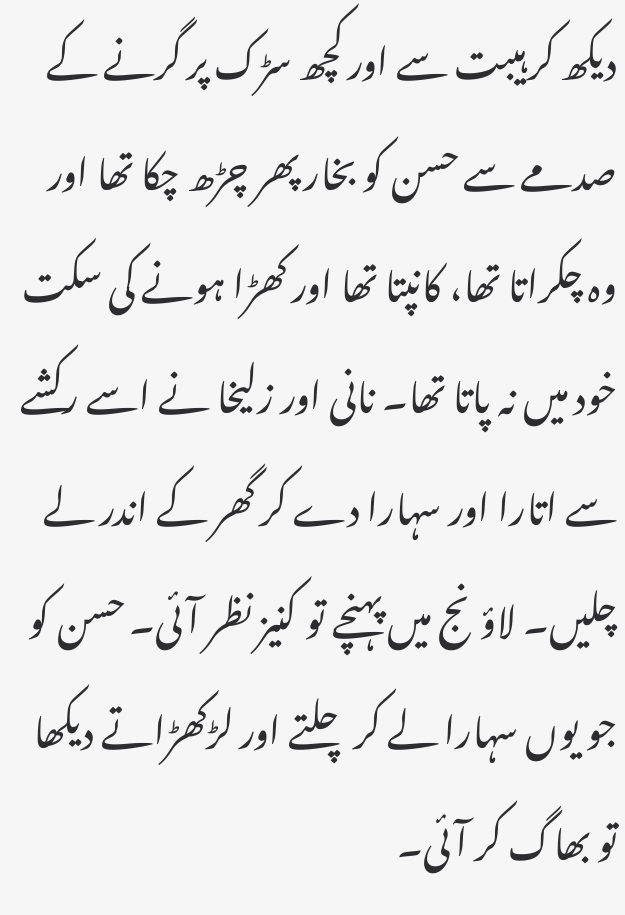دیکھ کر ہیبت سے اور کچھ سڑک پر گرنے کے صدمے سے حسن کو بخار پھر چڑھ چکا تھا اور وہ چکراتا تھا، کانپتا تھا اور کھڑا ہونے کی سکت خود میں نہ پاتا تھا۔ نانی اور زلیخا نے اسے رکشے سے اتارا اور سہارا دے کر گھر کے اندر لے چلیں۔ لاؤنج میں پہنچے تو کنیز نظر آئی۔ حسن کو جو یوں سہارا لے کر چلتے اور لڑکھڑاتے دیکھا تو بھاگ کر آئی۔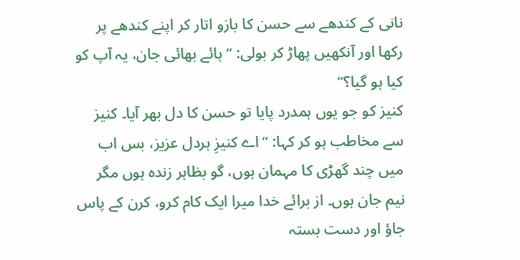نانی کے کندھے سے حسن کا بازو اتار کر اپنے کندھے پر رکھا اور آنکھیں پھاڑ کر بولی: ‘‘ہائے بھائی جان، یہ آپ کو کیا ہو گیا؟’’
کنیز کو جو یوں ہمدرد پایا تو حسن کا دل بھر آیا۔ کنیز سے مخاطب ہو کر کہا: ‘‘اے کنیزِ ہردل عزیز، بس اب میں چند گھڑی کا مہمان ہوں، گو بظاہر زندہ ہوں مگر نیم جان ہوں۔ از برائے خدا میرا ایک کام کرو، کرن کے پاس جاؤ اور دست بستہ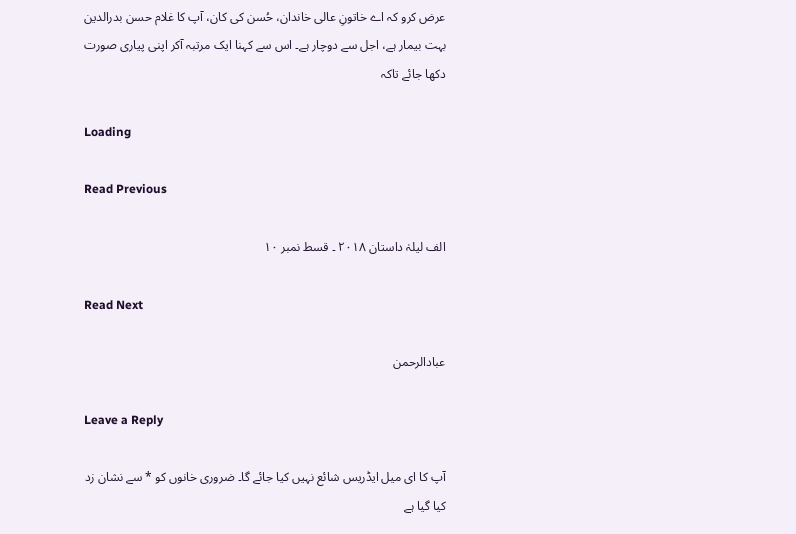عرض کرو کہ اے خاتونِ عالی خاندان، حُسن کی کان، آپ کا غلام حسن بدرالدین بہت بیمار ہے، اجل سے دوچار ہے۔ اس سے کہنا ایک مرتبہ آکر اپنی پیاری صورت دکھا جائے تاکہ

Loading

Read Previous

الف لیلہٰ داستان ۲۰۱۸ ۔ قسط نمبر ۱۰

Read Next

عبادالرحمن

Leave a Reply

آپ کا ای میل ایڈریس شائع نہیں کیا جائے گا۔ ضروری خانوں کو * سے نشان زد کیا گیا ہے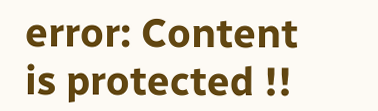error: Content is protected !!